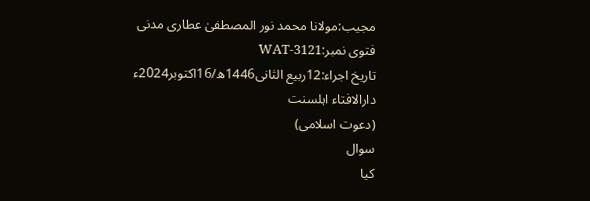مجیب:مولانا محمد نور المصطفیٰ عطاری مدنی
فتوی نمبر:WAT-3121
تاریخ اجراء:12ربیع الثانی1446ھ/16اکتوبر2024ء
دارالافتاء اہلسنت
(دعوت اسلامی)
سوال
کیا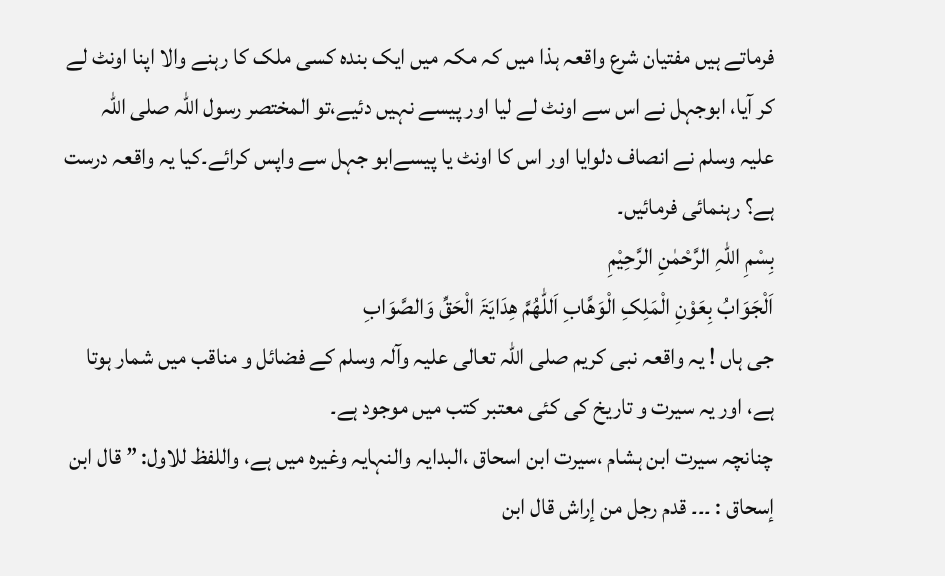فرماتے ہیں مفتیان شرع واقعہ ہذا میں کہ مکہ میں ایک بندہ کسی ملک کا رہنے والا اپنا اونٹ لے کر آیا، ابوجہل نے اس سے اونٹ لے لیا اور پیسے نہیں دئیے،تو المختصر رسول اللہ صلی اللہ علیہ وسلم نے انصاف دلوایا اور اس کا اونٹ یا پیسےابو جہل سے واپس کرائے۔کیا یہ واقعہ درست ہے؟ رہنمائی فرمائیں۔
بِسْمِ اللہِ الرَّحْمٰنِ الرَّحِيْمِ
اَلْجَوَابُ بِعَوْنِ الْمَلِکِ الْوَھَّابِ اَللّٰھُمَّ ھِدَایَۃَ الْحَقِّ وَالصَّوَابِ
جی ہاں ! یہ واقعہ نبی کریم صلی اللہ تعالی علیہ وآلہ وسلم کے فضائل و مناقب میں شمار ہوتا ہے، اور یہ سیرت و تاریخ کی کئی معتبر کتب میں موجود ہے۔
چنانچہ سیرت ابن ہشام ،سیرت ابن اسحاق ،البدایہ والنہایہ وغیرہ میں ہے، واللفظ للاول: ” قال ابن إسحاق : ۔۔۔ قدم رجل من إراش قال ابن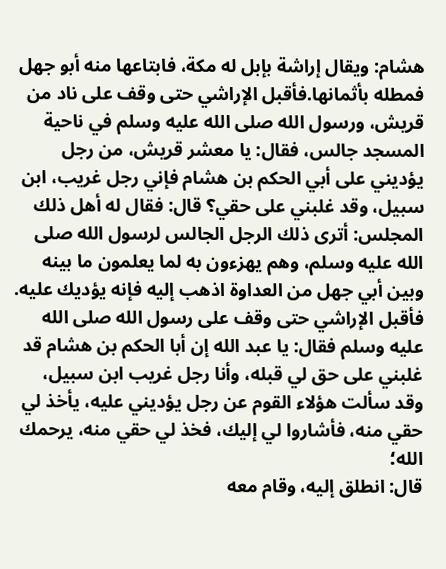هشام: ويقال إراشة بإبل له مكة، فابتاعها منه أبو جهل فمطله بأثمانها.فأقبل الإراشي حتى وقف على ناد من قريش، ورسول الله صلى الله عليه وسلم في ناحية المسجد جالس، فقال: يا معشر قريش، من رجل يؤديني على أبي الحكم بن هشام فإني رجل غريب، ابن سبيل، وقد غلبني على حقي؟ قال: فقال له أهل ذلك المجلس: أترى ذلك الرجل الجالس لرسول الله صلى الله عليه وسلم، وهم يهزءون به لما يعلمون ما بينه وبين أبي جهل من العداوة اذهب إليه فإنه يؤديك عليه.
فأقبل الإراشي حتى وقف على رسول الله صلى الله عليه وسلم فقال: يا عبد الله إن أبا الحكم بن هشام قد غلبني على حق لي قبله، وأنا رجل غريب ابن سبيل، وقد سألت هؤلاء القوم عن رجل يؤديني عليه، يأخذ لي حقي منه، فأشاروا لي إليك، فخذ لي حقي منه، يرحمك الله؛
قال: انطلق إليه، وقام معه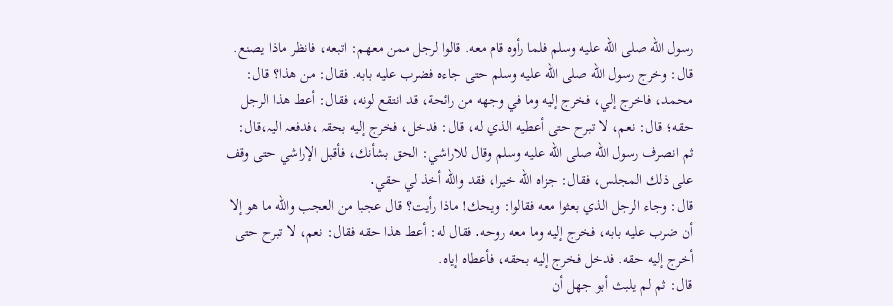رسول الله صلى الله عليه وسلم فلما رأوه قام معه. قالوا لرجل ممن معهم: اتبعه، فانظر ماذا يصنع. قال: وخرج رسول الله صلى الله عليه وسلم حتى جاءه فضرب عليه بابه. فقال: من هذا؟ قال: محمد، فاخرج إلي، فخرج إليه وما في وجهه من رائحة، قد انتقع لونه، فقال: أعط هذا الرجل حقه؛ قال: نعم، لا تبرح حتى أعطيه الذي له، قال: فدخل، فخرج إليه بحقہ ،فدفعہ الیہ،قال: ثم انصرف رسول الله صلى الله عليه وسلم وقال للاراشي: الحق بشأنك، فأقبل الإراشي حتى وقف على ذلك المجلس، فقال: جزاه الله خيرا، فقد والله أخذ لي حقي․
قال: وجاء الرجل الذي بعثوا معه فقالوا: ويحك! ماذا رأيت؟ قال عجبا من العجب والله ما هو إلا أن ضرب عليه بابه، فخرج إليه وما معه روحه․ فقال له: أعط هذا حقه فقال: نعم، لا تبرح حتى أخرج إليه حقه. فدخل فخرج إليه بحقه، فأعطاه إياه.
قال: ثم لم يلبث أبو جهل أن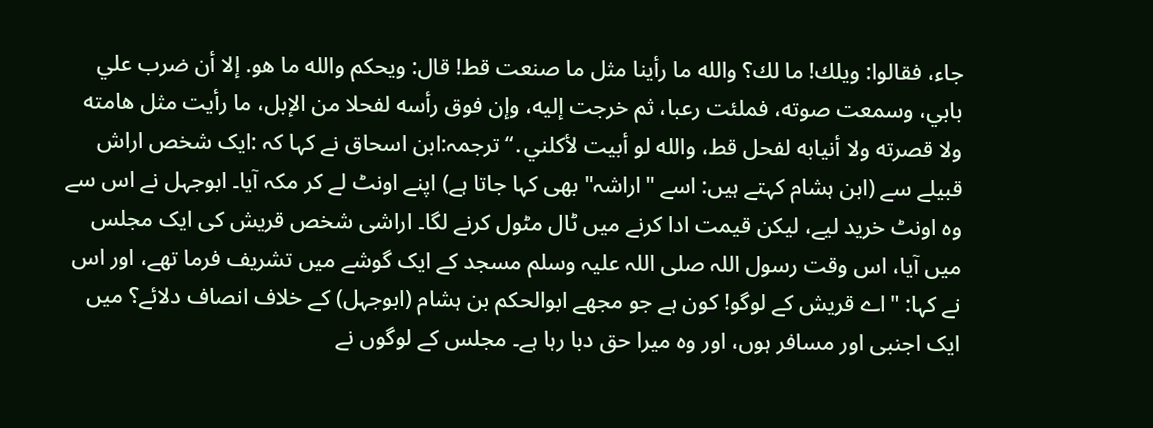جاء، فقالوا: ويلك! ما لك؟ والله ما رأينا مثل ما صنعت قط! قال: ويحكم والله ما هو. إلا أن ضرب علي بابي، وسمعت صوته، فملئت رعبا، ثم خرجت إليه، وإن فوق رأسه لفحلا من الإبل، ما رأيت مثل هامته ولا قصرته ولا أنيابه لفحل قط، والله لو أبيت لأكلني․“ ترجمہ:ابن اسحاق نے کہا کہ :ایک شخص اراش قبیلے سے (ابن ہشام کہتے ہیں: اسے "اراشہ" بھی کہا جاتا ہے) اپنے اونٹ لے کر مکہ آیا۔ ابوجہل نے اس سے وہ اونٹ خرید لیے، لیکن قیمت ادا کرنے میں ٹال مٹول کرنے لگا۔ اراشی شخص قریش کی ایک مجلس میں آیا، اس وقت رسول اللہ صلی اللہ علیہ وسلم مسجد کے ایک گوشے میں تشریف فرما تھے، اور اس نے کہا: "اے قریش کے لوگو! کون ہے جو مجھے ابوالحکم بن ہشام (ابوجہل) کے خلاف انصاف دلائے؟ میں ایک اجنبی اور مسافر ہوں، اور وہ میرا حق دبا رہا ہے۔ مجلس کے لوگوں نے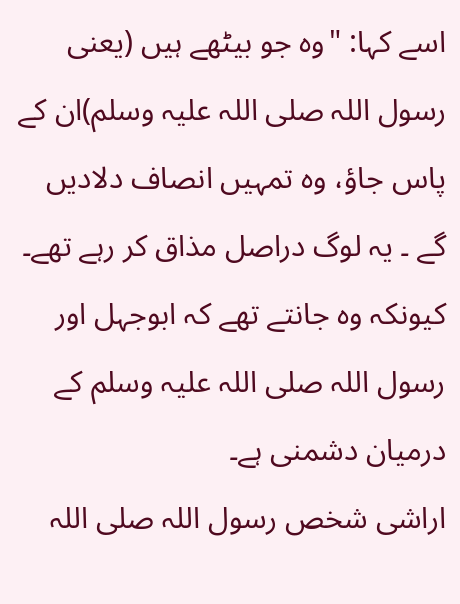اسے کہا: "وہ جو بیٹھے ہیں (یعنی رسول اللہ صلی اللہ علیہ وسلم)ان کے پاس جاؤ، وہ تمہیں انصاف دلادیں گے ۔ یہ لوگ دراصل مذاق کر رہے تھے۔ کیونکہ وہ جانتے تھے کہ ابوجہل اور رسول اللہ صلی اللہ علیہ وسلم کے درمیان دشمنی ہے۔
اراشی شخص رسول اللہ صلی اللہ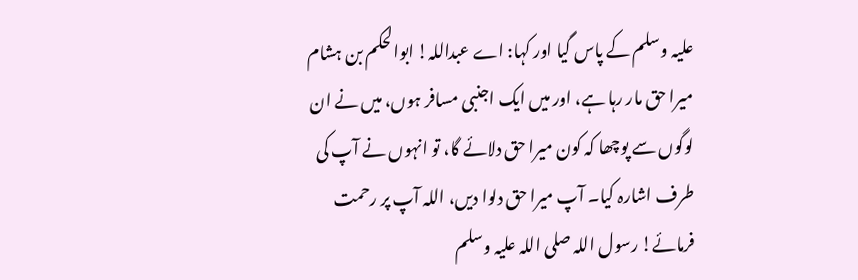علیہ وسلم کے پاس گیا اور کہا: اے عبداللہ! ابوالحکم بن ہشام میرا حق مار رہا ہے، اور میں ایک اجنبی مسافر ہوں، میں نے ان لوگوں سے پوچھا کہ کون میرا حق دلائے گا، تو انہوں نے آپ کی طرف اشارہ کیا۔ آپ میرا حق دلوا دیں، اللہ آپ پر رحمت فرمائے! رسول اللہ صلی اللہ علیہ وسلم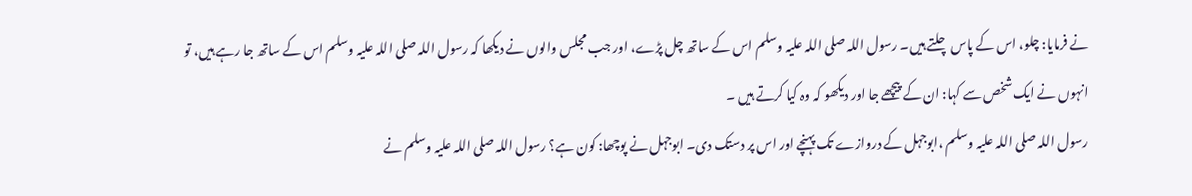نے فرمایا: چلو، اس کے پاس چلتے ہیں۔ رسول اللہ صلی اللہ علیہ وسلم اس کے ساتھ چل پڑے، اور جب مجلس والوں نے دیکھا کہ رسول اللہ صلی اللہ علیہ وسلم اس کے ساتھ جا رہے ہیں، تو انہوں نے ایک شخص سے کہا: ان کے پیچھے جا اور دیکھو کہ وہ کیا کرتے ہیں ۔
رسول اللہ صلی اللہ علیہ وسلم ،ابوجہل کے دروازے تک پہنچے اور اس پر دستک دی۔ ابوجہل نے پوچھا: کون ہے؟ رسول اللہ صلی اللہ علیہ وسلم نے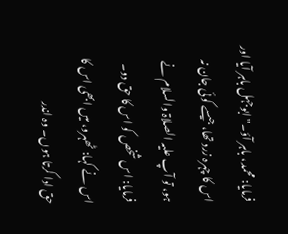فرمایا: محمد، باہر آؤ۔" ابوجہل باہر آیا اور اس کا چہرہ زرد تھا، جیسے کوئی جان نہ ہو، تو آپ علیہ الصلاۃ والسلام نے فرمایا: اس شخص کو اس کا حق دو۔ اس نے کہا: ٹھہرو، میں ابھی اس کا حق ادا کرتا ہوں۔ وہ اندر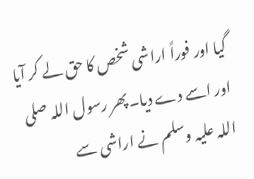گیا اور فوراً اراشی شخص کا حق لے کر آیا اور اسے دے دیا۔پھر رسول اللہ صلی اللہ علیہ وسلم نے اراشی سے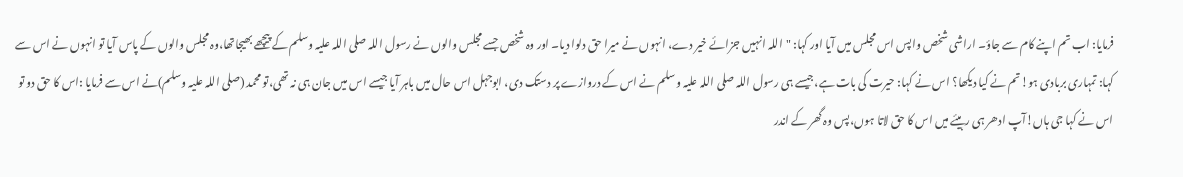فرمایا: اب تم اپنے کام سے جاؤ۔ اراشی شخص واپس اس مجلس میں آیا اور کہا: "اللہ انہیں جزائے خیر دے، انہوں نے میرا حق دلوا دیا۔ اور وہ شخص جسے مجلس والوں نے رسول اللہ صلی اللہ علیہ وسلم کے پیچھے بھیجاتھا،وہ مجلس والوں کے پاس آیا تو انہوں نے اس سے کہا: تمہاری بربادی ہو!تم نے کیا دیکھا؟ اس نے کہا: حیرت کی بات ہے،جیسے ہی رسول اللہ صلی اللہ علیہ وسلم نے اس کے دروازے پر دستک دی، ابوجہل اس حال میں باہر آیا جیسے اس میں جان ہی نہ تھی،تو محمد (صلی اللہ علیہ وسلم)نے اس سے فرمایا :اس کا حق دو تو اس نے کہا جی ہاں!آپ ادھر ہی رہیئے میں اس کا حق لاتا ہوں،پس وہ گھر کے اندر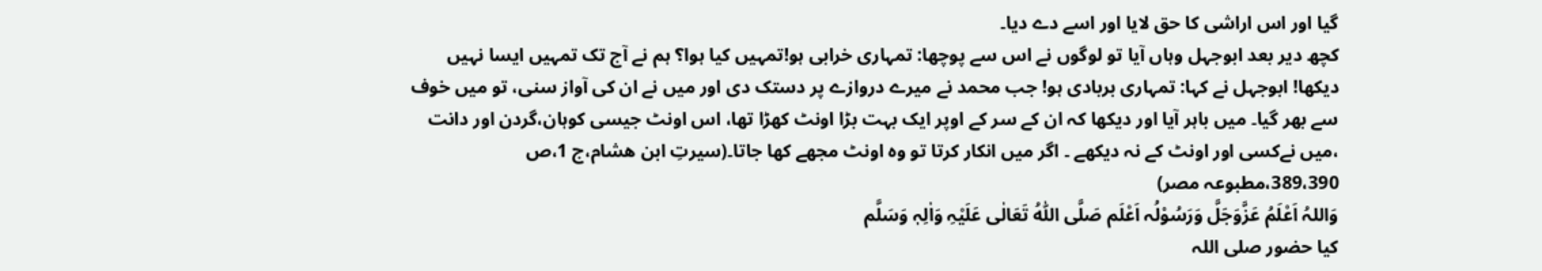گیا اور اس اراشی کا حق لایا اور اسے دے دیا۔
کچھ دیر بعد ابوجہل وہاں آیا تو لوگوں نے اس سے پوچھا: تمہاری خرابی ہو!تمہیں کیا ہوا؟ ہم نے آج تک تمہیں ایسا نہیں دیکھا! ابوجہل نے کہا: تمہاری بربادی ہو! جب محمد نے میرے دروازے پر دستک دی اور میں نے ان کی آواز سنی، تو میں خوف سے بھر گیا۔ میں باہر آیا اور دیکھا کہ ان کے سر کے اوپر ایک بہت بڑا اونٹ کھڑا تھا، اس اونٹ جیسی کوہان،گردن اور دانت ،میں نےکسی اور اونٹ کے نہ دیکھے ۔ اگر میں انکار کرتا تو وہ اونٹ مجھے کھا جاتا۔(سیرتِ ابن ھشام،ج 1،ص 389،390،مطبوعہ مصر)
وَاللہُ اَعْلَمُ عَزَّوَجَلَّ وَرَسُوْلُہ اَعْلَم صَلَّی اللّٰہُ تَعَالٰی عَلَیْہِ وَاٰلِہٖ وَسَلَّم
کیا حضور صلی اللہ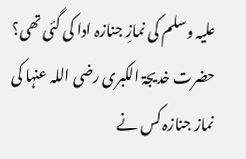علیہ وسلم کی نمازِ جنازہ ادا کی گئی تھی؟
حضرت خدیجۃ الکبری رضی اللہ عنہا کی نماز جنازہ کس نے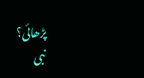پڑھائی؟
نبی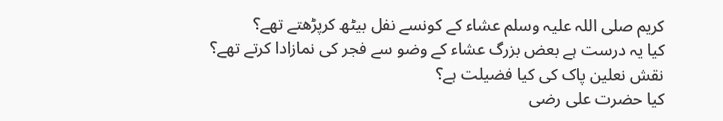کریم صلی اللہ علیہ وسلم عشاء کے کونسے نفل بیٹھ کرپڑھتے تھے؟
کیا یہ درست ہے بعض بزرگ عشاء کے وضو سے فجر کی نمازادا کرتے تھے؟
نقش نعلین پاک کی کیا فضیلت ہے؟
کیا حضرت علی رضی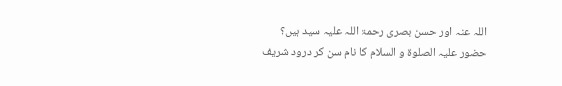اللہ عنہ اور حسن بصری رحمۃ اللہ علیہ سید ہیں؟
حضور عليہ الصلوۃ و السلام کا نام سن کر درود شریف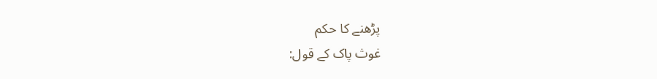پڑھنے کا حکم
غوث پاک کے قول: